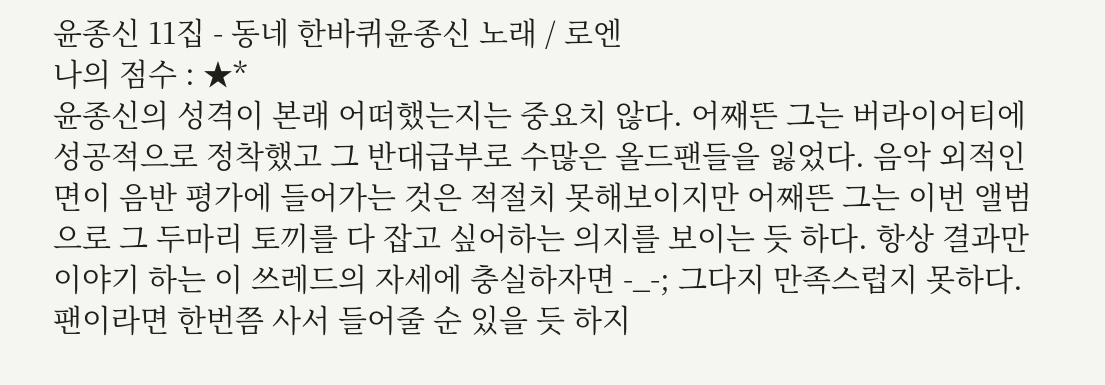윤종신 11집 - 동네 한바퀴윤종신 노래 / 로엔
나의 점수 : ★*
윤종신의 성격이 본래 어떠했는지는 중요치 않다. 어째뜬 그는 버라이어티에 성공적으로 정착했고 그 반대급부로 수많은 올드팬들을 잃었다. 음악 외적인 면이 음반 평가에 들어가는 것은 적절치 못해보이지만 어째뜬 그는 이번 앨범으로 그 두마리 토끼를 다 잡고 싶어하는 의지를 보이는 듯 하다. 항상 결과만 이야기 하는 이 쓰레드의 자세에 충실하자면 -_-; 그다지 만족스럽지 못하다. 팬이라면 한번쯤 사서 들어줄 순 있을 듯 하지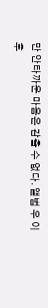만 안타까운 마음은 감출 수 없다. 앨범 우 이후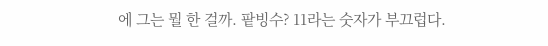에 그는 뭘 한 걸까. 팥빙수? 11라는 숫자가 부끄럽다.